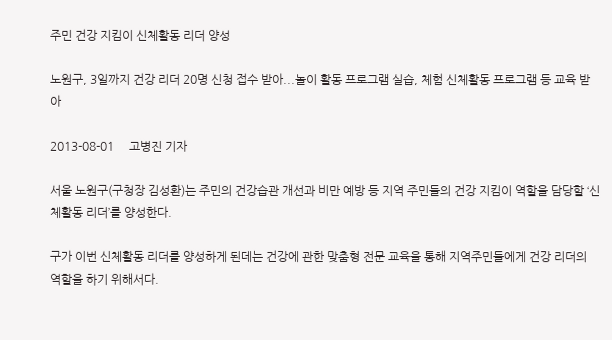주민 건강 지킴이 신체활동 리더 양성

노원구, 3일까지 건강 리더 20명 신청 접수 받아...놀이 활동 프로그램 실습, 체험 신체활동 프로그램 등 교육 받아

2013-08-01     고병진 기자

서울 노원구(구청장 김성환)는 주민의 건강습관 개선과 비만 예방 등 지역 주민들의 건강 지킴이 역할을 담당할 ‘신체활동 리더’를 양성한다.

구가 이번 신체활동 리더를 양성하게 된데는 건강에 관한 맞춤형 전문 교육을 통해 지역주민들에게 건강 리더의 역할을 하기 위해서다.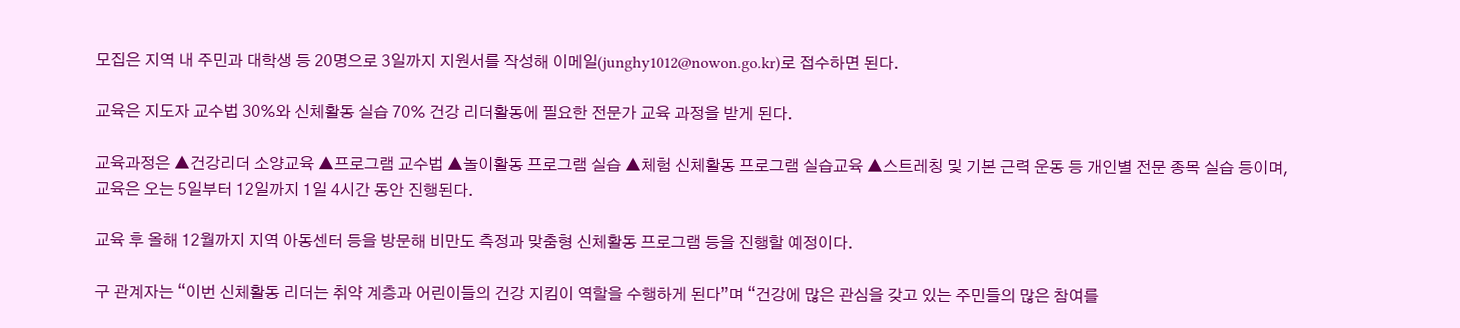모집은 지역 내 주민과 대학생 등 20명으로 3일까지 지원서를 작성해 이메일(junghy1012@nowon.go.kr)로 접수하면 된다.

교육은 지도자 교수법 30%와 신체활동 실습 70% 건강 리더활동에 필요한 전문가 교육 과정을 받게 된다.

교육과정은 ▲건강리더 소양교육 ▲프로그램 교수법 ▲놀이활동 프로그램 실습 ▲체험 신체활동 프로그램 실습교육 ▲스트레칭 및 기본 근력 운동 등 개인별 전문 종목 실습 등이며, 교육은 오는 5일부터 12일까지 1일 4시간 동안 진행된다.

교육 후 올해 12월까지 지역 아동센터 등을 방문해 비만도 측정과 맞춤형 신체활동 프로그램 등을 진행할 예정이다.

구 관계자는 “이번 신체활동 리더는 취약 계층과 어린이들의 건강 지킴이 역할을 수행하게 된다”며 “건강에 많은 관심을 갖고 있는 주민들의 많은 참여를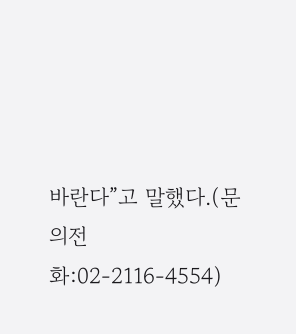바란다”고 말했다.(문의전화:02-2116-4554)